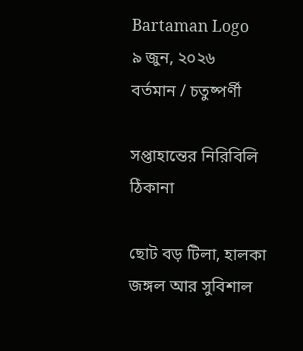Bartaman Logo
৯ জুন, ২০২৬
বর্তমান / চতুষ্পর্ণী

সপ্তাহান্তের নিরিবিলি ঠিকানা

ছোট বড় টিলা, হালকা জঙ্গল আর সুবিশাল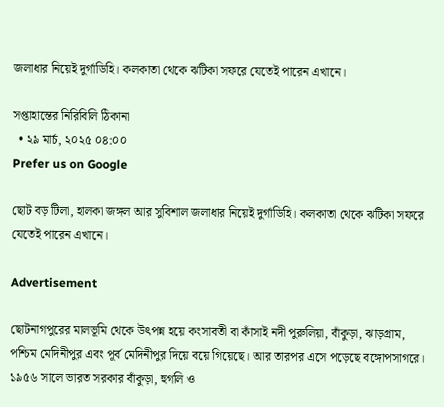জলাধার নিয়েই দুর্গাডিহি। কলকাতা থেকে ঝটিকা সফরে যেতেই পারেন এখানে।

সপ্তাহান্তের নিরিবিলি ঠিকানা
  • ২৯ মার্চ, ২০২৫ ০৪:০০
Prefer us on Google

ছোট বড় টিলা, হালকা জঙ্গল আর সুবিশাল জলাধার নিয়েই দুর্গাডিহি। কলকাতা থেকে ঝটিকা সফরে যেতেই পারেন এখানে।

Advertisement

ছোটনাগপুরের মালভূমি থেকে উৎপন্ন হয়ে কংসাবতী বা কাঁসাই নদী পুরুলিয়া, বাঁকুড়া, ঝাড়গ্রাম, পশ্চিম মেদিনীপুর এবং পূর্ব মেদিনীপুর দিয়ে বয়ে গিয়েছে। আর তারপর এসে পড়েছে বঙ্গোপসাগরে। ১৯৫৬ সালে ভারত সরকার বাঁকুড়া, হুগলি ও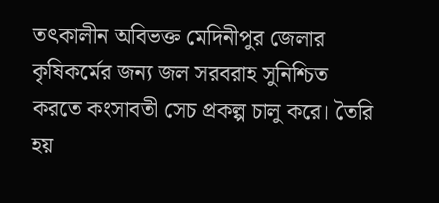তৎকালীন অবিভক্ত মেদিনীপুর জেলার কৃষিকর্মের জন্য জল সরবরাহ সুনিশ্চিত করতে কংসাবতী সেচ প্রকল্প চালু করে। তৈরি হয়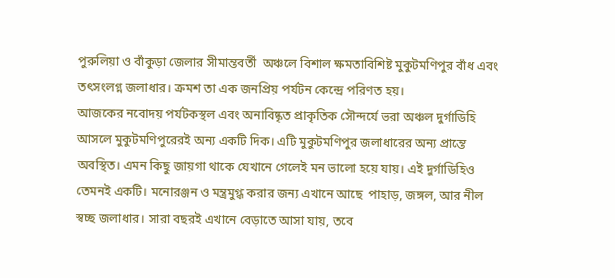পুরুলিয়া ও বাঁকুড়া জেলার সীমান্তবর্তী  অঞ্চলে বিশাল ক্ষমতাবিশিষ্ট মুকুটমণিপুর বাঁধ এবং তৎসংলগ্ন জলাধার। ক্রমশ তা এক জনপ্রিয় পর্যটন কেন্দ্রে পরিণত হয়।
আজকের নবোদয় পর্যটকস্থল এবং অনাবিষ্কৃত প্রাকৃতিক সৌন্দর্যে ভরা অঞ্চল দুর্গাডিহি আসলে মুকুটমণিপুরেরই অন্য একটি দিক। এটি মুকুটমণিপুর জলাধারের অন্য প্রান্তে অবস্থিত। এমন কিছু জায়গা থাকে যেখানে গেলেই মন ভালো হয়ে যায়। এই দুর্গাডিহিও তেমনই একটি। মনোরঞ্জন ও মন্ত্রমুগ্ধ করার জন্য এখানে আছে  পাহাড়, জঙ্গল, আর নীল স্বচ্ছ জলাধার। সারা বছরই এখানে বেড়াতে আসা যায়, তবে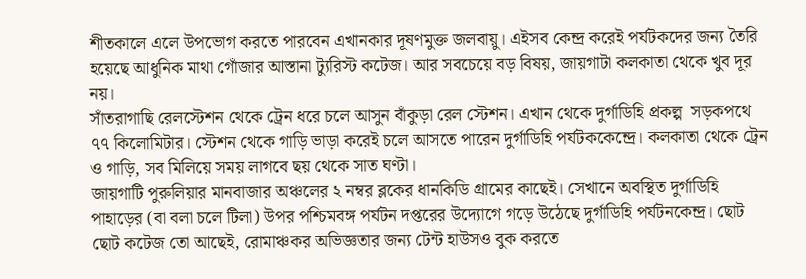শীতকালে এলে উপভোগ করতে পারবেন এখানকার দূষণমুক্ত জলবায়ু। এইসব কেন্দ্র করেই পর্যটকদের জন্য তৈরি হয়েছে আধুনিক মাথা গোঁজার আস্তানা ট্যুরিস্ট কটেজ। আর সবচেয়ে বড় বিষয়, জায়গাটা কলকাতা থেকে খুব দূর নয়।
সাঁতরাগাছি রেলস্টেশন থেকে ট্রেন ধরে চলে আসুন বাঁকুড়া রেল স্টেশন। এখান থেকে দুর্গাডিহি প্রকল্প  সড়কপথে ৭৭ কিলোমিটার। স্টেশন থেকে গাড়ি ভাড়া করেই চলে আসতে পারেন দুর্গাডিহি পর্যটককেন্দ্রে। কলকাতা থেকে ট্রেন ও গাড়ি, সব মিলিয়ে সময় লাগবে ছয় থেকে সাত ঘণ্টা।
জায়গাটি পুরুলিয়ার মানবাজার অঞ্চলের ২ নম্বর ব্লকের ধানকিডি গ্রামের কাছেই। সেখানে অবস্থিত দুর্গাডিহি পাহাড়ের (বা বলা চলে টিলা) উপর পশ্চিমবঙ্গ পর্যটন দপ্তরের উদ্যোগে গড়ে উঠেছে দুর্গাডিহি পর্যটনকেন্দ্র। ছোট ছোট কটেজ তো আছেই, রোমাঞ্চকর অভিজ্ঞতার জন্য টেন্ট হাউসও বুক করতে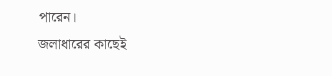পারেন।
জলাধারের কাছেই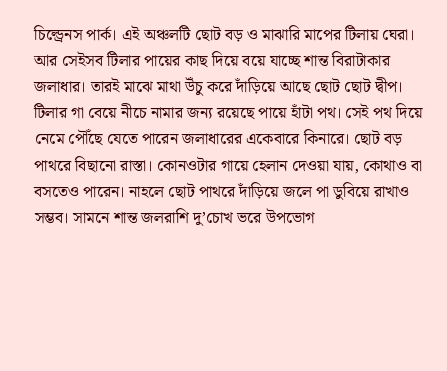চিল্ড্রেনস পার্ক। এই অঞ্চলটি ছোট বড় ও মাঝারি মাপের টিলায় ঘেরা। আর সেইসব টিলার পায়ের কাছ দিয়ে বয়ে যাচ্ছে শান্ত বিরাটাকার জলাধার। তারই মাঝে মাথা উঁচু করে দাঁড়িয়ে আছে ছোট ছোট দ্বীপ। টিলার গা বেয়ে নীচে নামার জন্য রয়েছে পায়ে হাঁটা পথ। সেই পথ দিয়ে নেমে পৌঁছে যেতে পারেন জলাধারের একেবারে কিনারে। ছোট বড় পাথরে বিছানো রাস্তা। কোনওটার গায়ে হেলান দেওয়া যায়, কোথাও বা বসতেও পারেন। নাহলে ছোট পাথরে দাঁড়িয়ে জলে পা ডুবিয়ে রাখাও সম্ভব। সামনে শান্ত জলরাশি দু’চোখ ভরে উপভোগ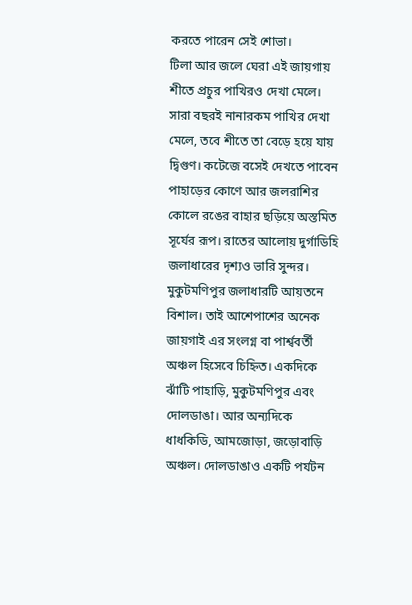করতে পারেন সেই শোভা।
টিলা আর জলে ঘেরা এই জায়গায় শীতে প্রচুর পাখিরও দেখা মেলে। সারা বছরই নানারকম পাখির দেখা মেলে, তবে শীতে তা বেড়ে হয়ে যায় দ্বিগুণ। কটেজে বসেই দেখতে পাবেন পাহাড়ের কোণে আর জলরাশির কোলে রঙের বাহার ছড়িয়ে অস্তমিত সূর্যের রূপ। রাতের আলোয় দুর্গাডিহি জলাধারের দৃশ্যও ভারি সুন্দর।
মুকুটমণিপুর জলাধারটি আয়তনে বিশাল। তাই আশেপাশের অনেক জায়গাই এর সংলগ্ন বা পার্শ্ববর্তী অঞ্চল হিসেবে চিহ্নিত। একদিকে ঝাঁটি পাহাড়ি, মুকুটমণিপুর এবং দোলডাঙা। আর অন্যদিকে ধাধকিডি, আমজোড়া, জড়োবাড়ি অঞ্চল। দোলডাঙাও একটি পর্যটন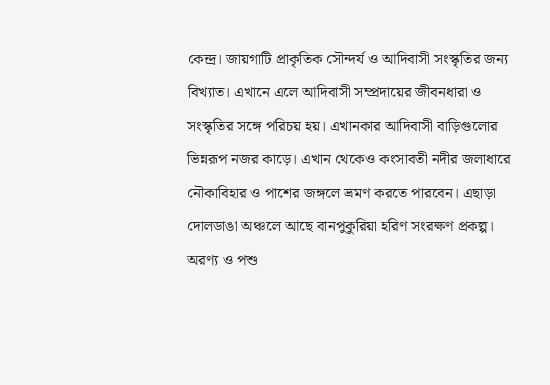কেন্দ্র। জায়গাটি প্রাকৃতিক সৌন্দর্য ও আদিবাসী সংস্কৃতির জন্য বিখ্যাত। এখানে এলে আদিবাসী সম্প্রদায়ের জীবনধারা ও সংস্কৃতির সঙ্গে পরিচয় হয়। এখানকার আদিবাসী বাড়িগুলোর ভিন্নরূপ নজর কাড়ে। এখান থেকেও কংসাবতী নদীর জলাধারে নৌকাবিহার ও পাশের জঙ্গলে ভ্রমণ করতে পারবেন। এছাড়া দোলডাঙা অঞ্চলে আছে বানপুকুরিয়া হরিণ সংরক্ষণ প্রকল্প। অরণ্য ও পশু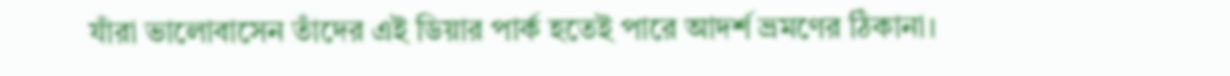যাঁরা ভালোবাসেন তাঁদের এই ডিয়ার পার্ক হতেই পারে আদর্শ ভ্রমণের ঠিকানা।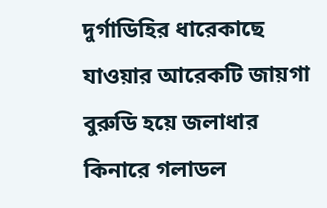দুর্গাডিহির ধারেকাছে যাওয়ার আরেকটি জায়গা বুরুডি হয়ে জলাধার কিনারে গলাডল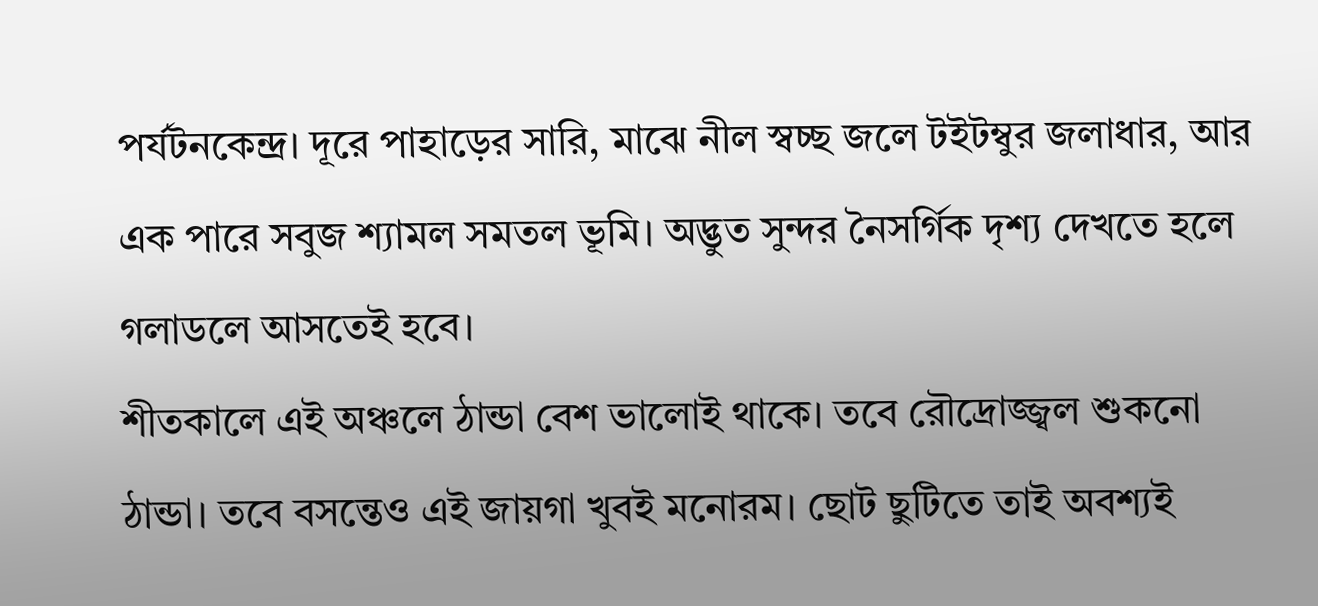পর্যটনকেন্দ্র। দূরে পাহাড়ের সারি, মাঝে নীল স্বচ্ছ জলে টইটম্বুর জলাধার, আর এক পারে সবুজ শ্যামল সমতল ভূমি। অদ্ভুত সুন্দর নৈসর্গিক দৃশ্য দেখতে হলে গলাডলে আসতেই হবে।
শীতকালে এই অঞ্চলে ঠান্ডা বেশ ভালোই থাকে। তবে রৌদ্রোজ্জ্বল শুকনো ঠান্ডা। তবে বসন্তেও এই জায়গা খুবই মনোরম। ছোট ছুটিতে তাই অবশ্যই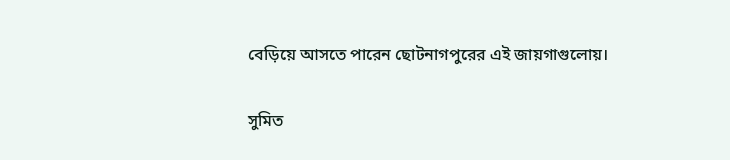বেড়িয়ে আসতে পারেন ছোটনাগপুরের এই জায়গাগুলোয়।

সুমিত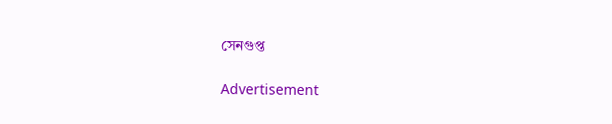সেনগুপ্ত

Advertisement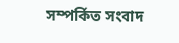সম্পর্কিত সংবাদ